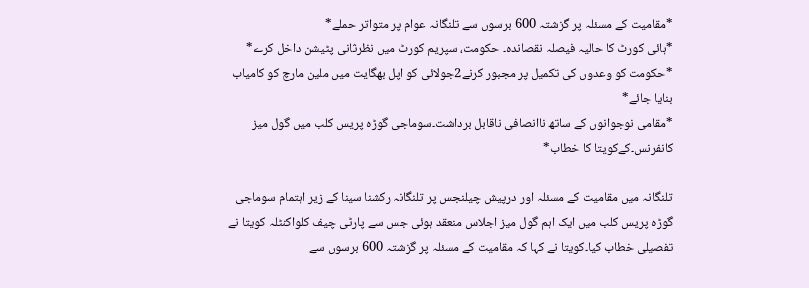*مقامیت کے مسئلہ پر گزشتہ 600 برسوں سے تلنگانہ عوام پر متواتر حملے*
*ہائی کورٹ کا حالیہ فیصلہ نقصاندہ۔ حکومت، سپریم کورٹ میں نظرثانی پٹیشن داخل کرے*
*حکومت کو وعدوں کی تکمیل پر مجبور کرنے2جولائی کو اپل بھگایت میں ملین مارچ کو کامیاب بنایا جائے*
*مقامی نوجوانوں کے ساتھ ناانصافی ناقابل برداشت۔سوماجی گوڑہ پریس کلب میں گول میز کانفرنس۔کےکویتا کا خطاب*

تلنگانہ میں مقامیت کے مسئلہ اور درپیش چیلنجس پر تلنگانہ رکشنا سینا کے زیر اہتمام سوماجی گوڑہ پریس کلب میں ایک اہم گول میز اجلاس منعقد ہوئی جس سے پارٹی چیف کلواکنٹلہ کویتا نے تفصیلی خطاب کیا۔کویتا نے کہا کہ مقامیت کے مسئلہ پر گزشتہ 600 برسوں سے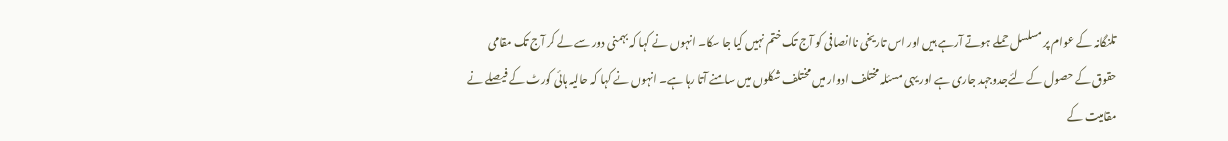تلنگانہ کے عوام پر مسلسل حملے ہوتے آرہے ہیں اور اس تاریخی ناانصافی کو آج تک ختم نہیں کیا جا سکا۔ انہوں نے کہا کہ بہمنی دور سے لے کر آج تک مقامی حقوق کے حصول کے لئےجدوجہد جاری ہے اور یہی مسئلہ مختلف ادوار میں مختلف شکلوں میں سامنے آتا رہا ہے۔ انہوں نے کہا کہ حالیہ ہائی کورٹ کے فیصلے نے مقامیت کے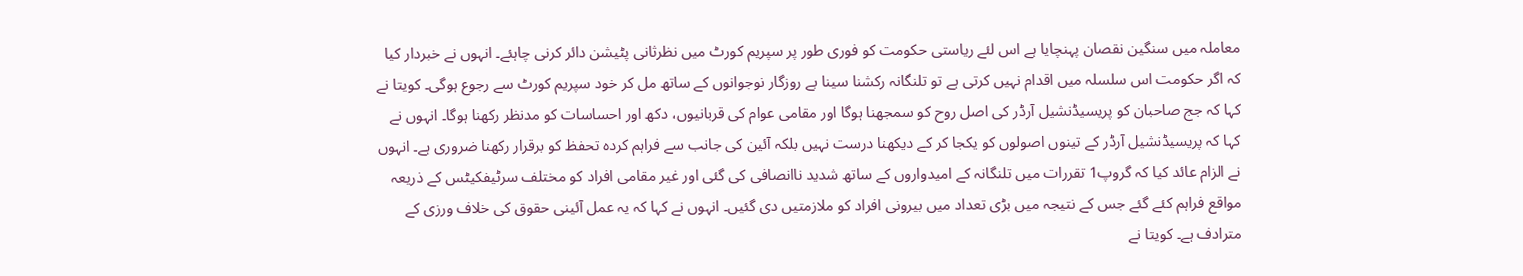معاملہ میں سنگین نقصان پہنچایا ہے اس لئے ریاستی حکومت کو فوری طور پر سپریم کورٹ میں نظرثانی پٹیشن دائر کرنی چاہئے۔ انہوں نے خبردار کیا کہ اگر حکومت اس سلسلہ میں اقدام نہیں کرتی ہے تو تلنگانہ رکشنا سینا بے روزگار نوجوانوں کے ساتھ مل کر خود سپریم کورٹ سے رجوع ہوگی۔ کویتا نے کہا کہ جج صاحبان کو پریسیڈنشیل آرڈر کی اصل روح کو سمجھنا ہوگا اور مقامی عوام کی قربانیوں، دکھ اور احساسات کو مدنظر رکھنا ہوگا۔ انہوں نے کہا کہ پریسیڈنشیل آرڈر کے تینوں اصولوں کو یکجا کر کے دیکھنا درست نہیں بلکہ آئین کی جانب سے فراہم کردہ تحفظ کو برقرار رکھنا ضروری ہے۔ انہوں نے الزام عائد کیا کہ گروپ1 تقررات میں تلنگانہ کے امیدواروں کے ساتھ شدید ناانصافی کی گئی اور غیر مقامی افراد کو مختلف سرٹیفکیٹس کے ذریعہ مواقع فراہم کئے گئے جس کے نتیجہ میں بڑی تعداد میں بیرونی افراد کو ملازمتیں دی گئیں۔ انہوں نے کہا کہ یہ عمل آئینی حقوق کی خلاف ورزی کے مترادف ہے۔ کویتا نے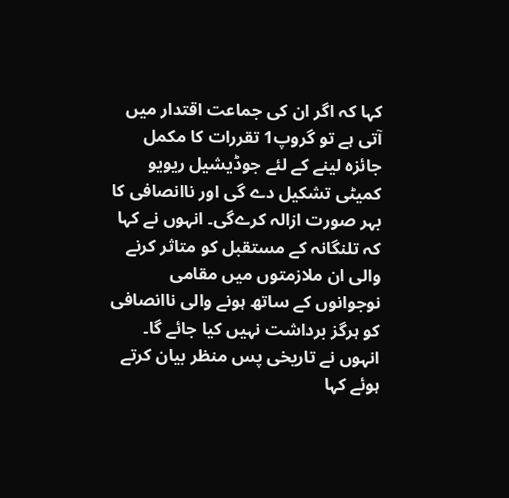کہا کہ اگر ان کی جماعت اقتدار میں آتی ہے تو گروپ1 تقررات کا مکمل جائزہ لینے کے لئے جوڈیشیل ریویو کمیٹی تشکیل دے گی اور ناانصافی کا بہر صورت ازالہ کرےگی۔ انہوں نے کہا کہ تلنگانہ کے مستقبل کو متاثر کرنے والی ان ملازمتوں میں مقامی نوجوانوں کے ساتھ ہونے والی ناانصافی کو ہرگز برداشت نہیں کیا جائے گا۔ انہوں نے تاریخی پس منظر بیان کرتے ہوئے کہا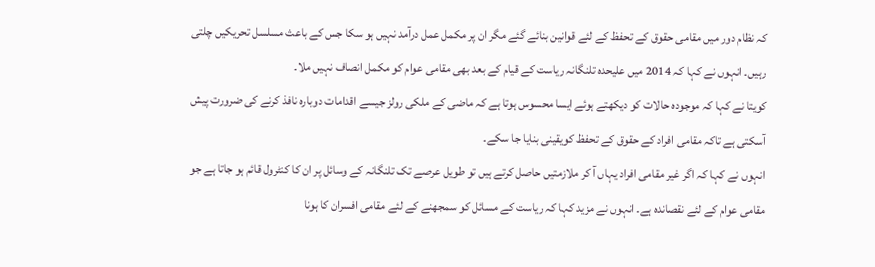کہ نظام دور میں مقامی حقوق کے تحفظ کے لئے قوانین بنائے گئے مگر ان پر مکمل عمل درآمد نہیں ہو سکا جس کے باعث مسلسل تحریکیں چلتی رہیں۔ انہوں نے کہا کہ 2014 میں علیحدہ تلنگانہ ریاست کے قیام کے بعد بھی مقامی عوام کو مکمل انصاف نہیں ملا۔
کویتا نے کہا کہ موجودہ حالات کو دیکھتے ہوئے ایسا محسوس ہوتا ہے کہ ماضی کے ملکی رولز جیسے اقدامات دوبارہ نافذ کرنے کی ضرورت پیش آسکتی ہے تاکہ مقامی افراد کے حقوق کے تحفظ کویقینی بنایا جا سکے۔
انہوں نے کہا کہ اگر غیر مقامی افراد یہاں آ کر ملازمتیں حاصل کرتے ہیں تو طویل عرصے تک تلنگانہ کے وسائل پر ان کا کنٹرول قائم ہو جاتا ہے جو مقامی عوام کے لئے نقصاندہ ہے۔ انہوں نے مزید کہا کہ ریاست کے مسائل کو سمجھنے کے لئے مقامی افسران کا ہونا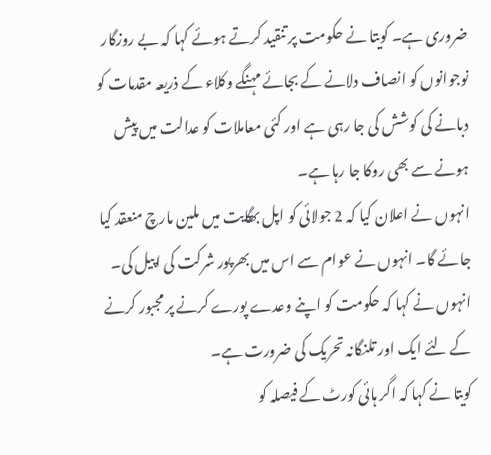ضروری ہے۔ کویتا نے حکومت پر تنقید کرتے ہوئے کہا کہ بے روزگار نوجوانوں کو انصاف دلانے کے بجائے مہنگے وکلاء کے ذریعہ مقدمات کو دبانے کی کوشش کی جا رہی ہے اور کئی معاملات کو عدالت میں پیش ہونے سے بھی روکا جا رہا ہے۔
انہوں نے اعلان کیا کہ 2 جولائی کو اپل بھگایت میں ملین مارچ منعقد کیا جائے گا۔ انہوں نے عوام سے اس میں بھرپور شرکت کی اپیل کی۔ انہوں نے کہا کہ حکومت کو اپنے وعدے پورے کرنے پر مجبور کرنے کے لئے ایک اور تلنگانہ تحریک کی ضرورت ہے۔
کویتا نے کہا کہ اگر ہائی کورٹ کے فیصلہ کو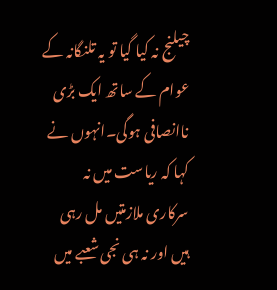چیلنج نہ کیا گیا تو یہ تلنگانہ کے عوام کے ساتھ ایک بڑی ناانصافی ہوگی۔انہوں نے کہا کہ ریاست میں نہ سرکاری ملازمتیں مل رہی ہیں اور نہ ہی نجی شعبے میں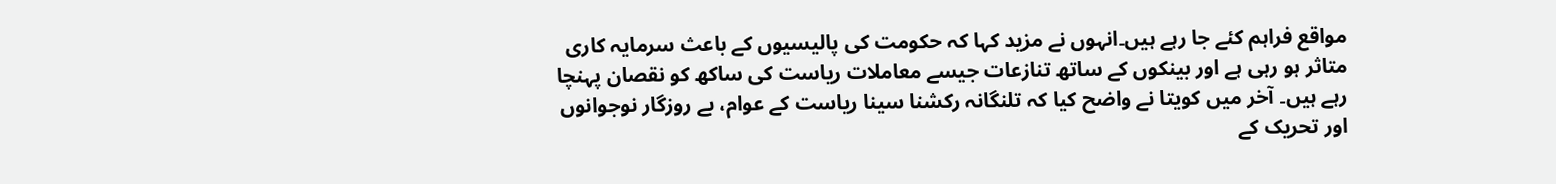مواقع فراہم کئے جا رہے ہیں۔انہوں نے مزید کہا کہ حکومت کی پالیسیوں کے باعث سرمایہ کاری متاثر ہو رہی ہے اور بینکوں کے ساتھ تنازعات جیسے معاملات ریاست کی ساکھ کو نقصان پہنچا رہے ہیں۔ آخر میں کویتا نے واضح کیا کہ تلنگانہ رکشنا سینا ریاست کے عوام، بے روزگار نوجوانوں اور تحریک کے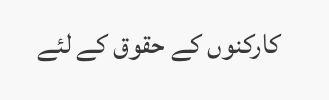کارکنوں کے حقوق کے لئے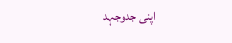اپنی جدوجہد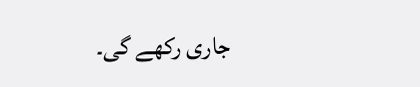جاری رکھے گی۔